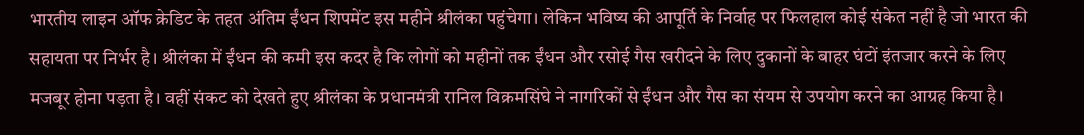भारतीय लाइन ऑफ क्रेडिट के तहत अंतिम ईंधन शिपमेंट इस महीने श्रीलंका पहुंचेगा। लेकिन भविष्य की आपूर्ति के निर्वाह पर फिलहाल कोई संकेत नहीं है जो भारत की सहायता पर निर्भर है। श्रीलंका में ईंधन की कमी इस कदर है कि लोगों को महीनों तक ईंधन और रसोई गैस खरीदने के लिए दुकानों के बाहर घंटों इंतजार करने के लिए मजबूर होना पड़ता है। वहीं संकट को देखते हुए श्रीलंका के प्रधानमंत्री रानिल विक्रमसिंघे ने नागरिकों से ईंधन और गैस का संयम से उपयोग करने का आग्रह किया है।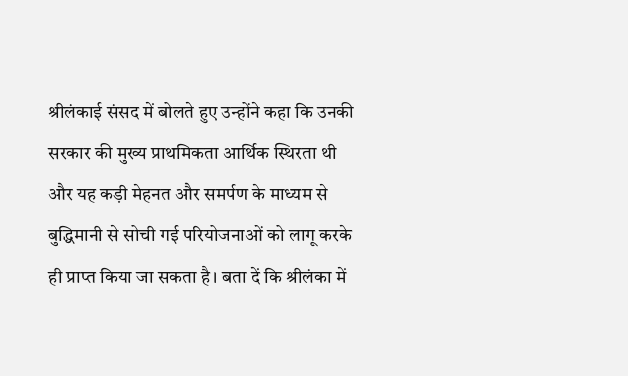श्रीलंकाई संसद में बोलते हुए उन्होंने कहा कि उनकी सरकार की मुख्य प्राथमिकता आर्थिक स्थिरता थी और यह कड़ी मेहनत और समर्पण के माध्यम से बुद्धिमानी से सोची गई परियोजनाओं को लागू करके ही प्राप्त किया जा सकता है। बता दें कि श्रीलंका में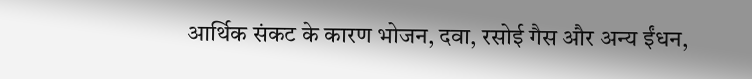आर्थिक संकट के कारण भोजन, दवा, रसोई गैस और अन्य ईंधन,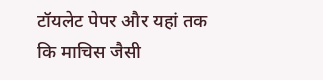टॉयलेट पेपर और यहां तक कि माचिस जैसी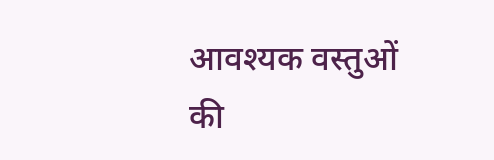आवश्यक वस्तुओं की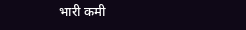भारी कमी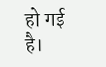हो गई है।